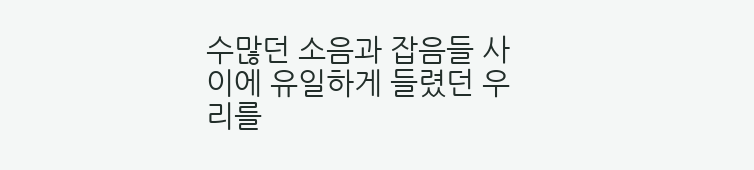수많던 소음과 잡음들 사이에 유일하게 들렸던 우리를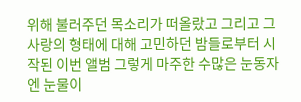위해 불러주던 목소리가 떠올랐고 그리고 그 사랑의 형태에 대해 고민하던 밤들로부터 시작된 이번 앨범 그렇게 마주한 수많은 눈동자엔 눈물이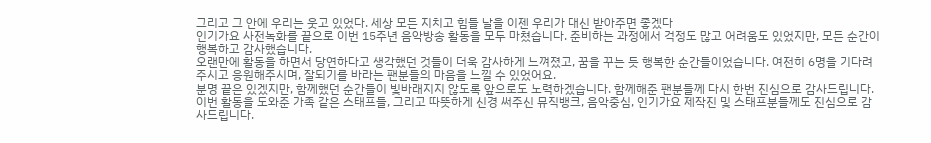그리고 그 안에 우리는 웃고 있었다. 세상 모든 지치고 힘들 날을 이젠 우리가 대신 받아주면 좋겠다
인기가요 사전녹화를 끝으로 이번 15주년 음악방송 활동을 모두 마쳤습니다. 준비하는 과정에서 걱정도 많고 어려움도 있었지만, 모든 순간이 행복하고 감사했습니다.
오랜만에 활동을 하면서 당연하다고 생각했던 것들이 더욱 감사하게 느껴졌고, 꿈을 꾸는 듯 행복한 순간들이었습니다. 여전히 6명을 기다려주시고 응원해주시며, 잘되기를 바라는 팬분들의 마음을 느낄 수 있었어요.
분명 끝은 있겠지만, 함께했던 순간들이 빛바래지지 않도록 앞으로도 노력하겠습니다. 함께해준 팬분들께 다시 한번 진심으로 감사드립니다.
이번 활동을 도와준 가족 같은 스태프들, 그리고 따뜻하게 신경 써주신 뮤직뱅크, 음악중심, 인기가요 제작진 및 스태프분들께도 진심으로 감사드립니다.